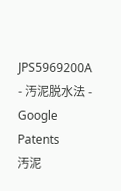JPS5969200A - 汚泥脱水法 - Google Patents
汚泥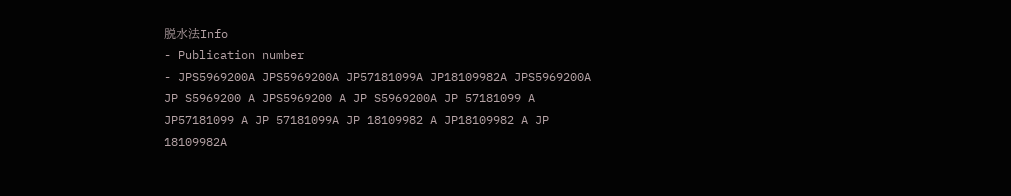脱水法Info
- Publication number
- JPS5969200A JPS5969200A JP57181099A JP18109982A JPS5969200A JP S5969200 A JPS5969200 A JP S5969200A JP 57181099 A JP57181099 A JP 57181099A JP 18109982 A JP18109982 A JP 18109982A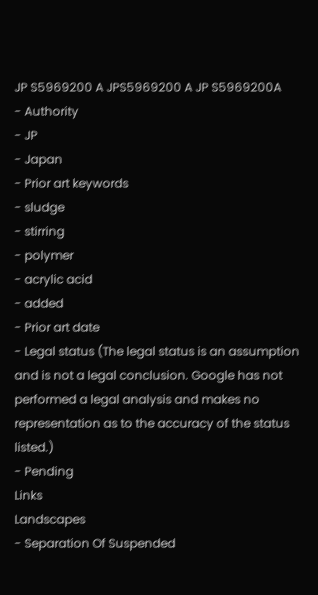JP S5969200 A JPS5969200 A JP S5969200A
- Authority
- JP
- Japan
- Prior art keywords
- sludge
- stirring
- polymer
- acrylic acid
- added
- Prior art date
- Legal status (The legal status is an assumption and is not a legal conclusion. Google has not performed a legal analysis and makes no representation as to the accuracy of the status listed.)
- Pending
Links
Landscapes
- Separation Of Suspended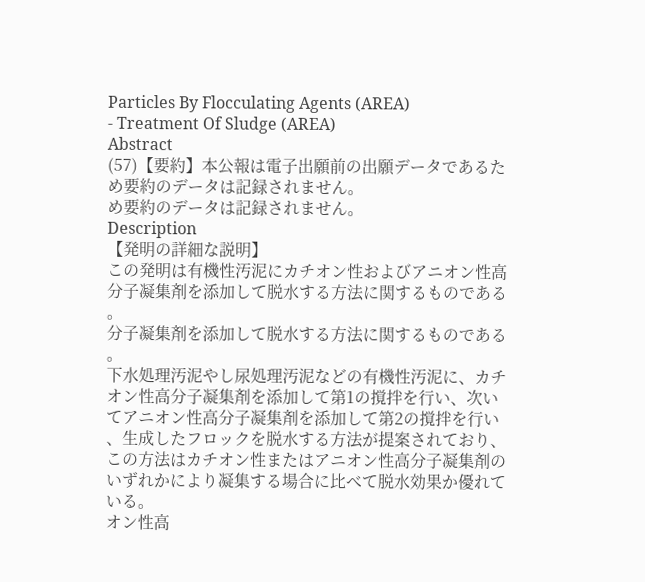Particles By Flocculating Agents (AREA)
- Treatment Of Sludge (AREA)
Abstract
(57)【要約】本公報は電子出願前の出願データであるた
め要約のデータは記録されません。
め要約のデータは記録されません。
Description
【発明の詳細な説明】
この発明は有機性汚泥にカチオン性およびアニオン性高
分子凝集剤を添加して脱水する方法に関するものである
。
分子凝集剤を添加して脱水する方法に関するものである
。
下水処理汚泥やし尿処理汚泥などの有機性汚泥に、カチ
オン性高分子凝集剤を添加して第1の撹拌を行い、次い
てアニオン性高分子凝集剤を添加して第2の撹拌を行い
、生成したフロックを脱水する方法が提案されており、
この方法はカチオン性またはアニオン性高分子凝集剤の
いずれかにより凝集する場合に比べて脱水効果か優れて
いる。
オン性高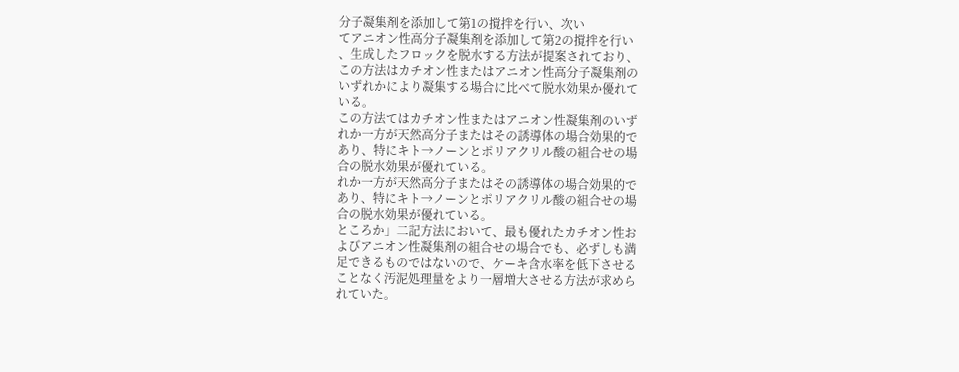分子凝集剤を添加して第1の撹拌を行い、次い
てアニオン性高分子凝集剤を添加して第2の撹拌を行い
、生成したフロックを脱水する方法が提案されており、
この方法はカチオン性またはアニオン性高分子凝集剤の
いずれかにより凝集する場合に比べて脱水効果か優れて
いる。
この方法てはカチオン性またはアニオン性凝集剤のいず
れか一方が天然高分子またはその誘導体の場合効果的で
あり、特にキト→ノーンとポリアクリル酸の組合せの場
合の脱水効果が優れている。
れか一方が天然高分子またはその誘導体の場合効果的で
あり、特にキト→ノーンとポリアクリル酸の組合せの場
合の脱水効果が優れている。
ところか」二記方法において、最も優れたカチオン性お
よびアニオン性凝集剤の組合せの場合でも、必ずしも満
足できるものではないので、ケーキ含水率を低下させる
ことなく汚泥処理量をより一層増大させる方法が求めら
れていた。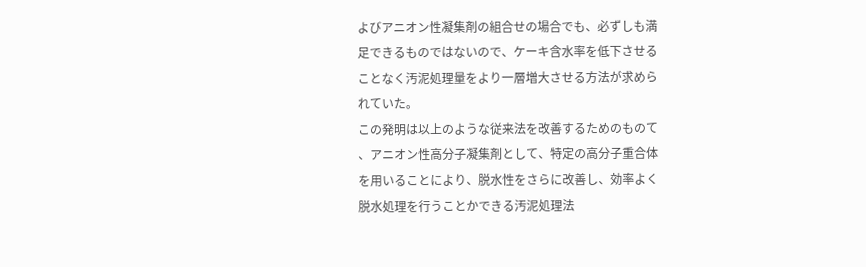よびアニオン性凝集剤の組合せの場合でも、必ずしも満
足できるものではないので、ケーキ含水率を低下させる
ことなく汚泥処理量をより一層増大させる方法が求めら
れていた。
この発明は以上のような従来法を改善するためのものて
、アニオン性高分子凝集剤として、特定の高分子重合体
を用いることにより、脱水性をさらに改善し、効率よく
脱水処理を行うことかできる汚泥処理法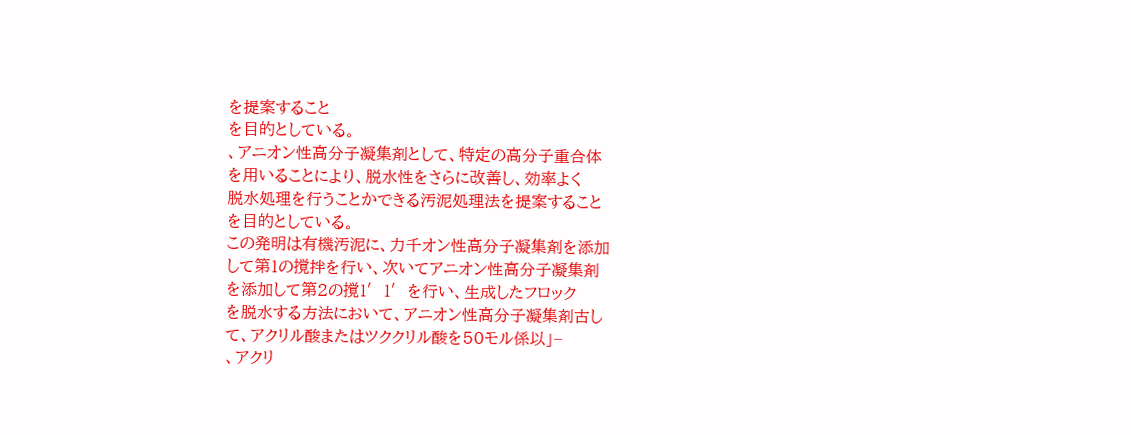を提案すること
を目的としている。
、アニオン性高分子凝集剤として、特定の高分子重合体
を用いることにより、脱水性をさらに改善し、効率よく
脱水処理を行うことかできる汚泥処理法を提案すること
を目的としている。
この発明は有機汚泥に、力千オン性高分子凝集剤を添加
して第1の撹拌を行い、次いてアニオン性高分子凝集剤
を添加して第2の撹1′1′を行い、生成したフロック
を脱水する方法において、アニオン性高分子凝集剤古し
て、アクリル酸またはツククリル酸を50モル係以」−
、アクリ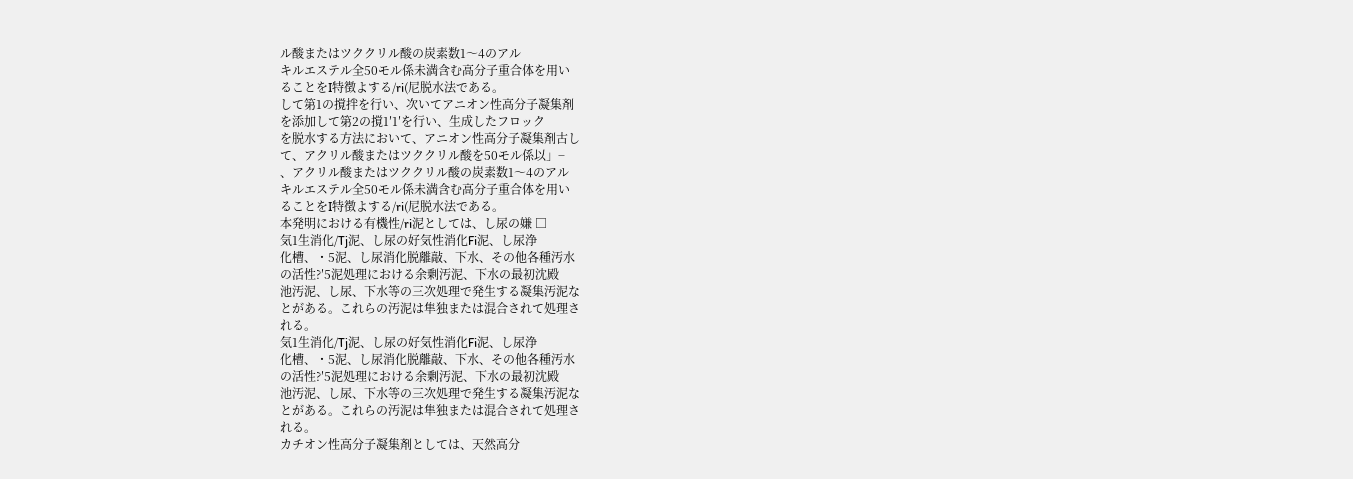ル酸またはツククリル酸の炭素数1〜4のアル
キルエステル全50モル係未満含む高分子重合体を用い
ることをI特徴よする/ri(尼脱水法である。
して第1の撹拌を行い、次いてアニオン性高分子凝集剤
を添加して第2の撹1′1′を行い、生成したフロック
を脱水する方法において、アニオン性高分子凝集剤古し
て、アクリル酸またはツククリル酸を50モル係以」−
、アクリル酸またはツククリル酸の炭素数1〜4のアル
キルエステル全50モル係未満含む高分子重合体を用い
ることをI特徴よする/ri(尼脱水法である。
本発明における有機性/ri泥としては、し尿の嫌 □
気1生消化/Tj泥、し尿の好気性消化Fi泥、し尿浄
化槽、・5泥、し尿消化脱離敲、下水、その他各種汚水
の活性?′5泥処理における余剰汚泥、下水の最初沈殿
池汚泥、し尿、下水等の三次処理で発生する凝集汚泥な
とがある。これらの汚泥は隼独または混合されて処理さ
れる。
気1生消化/Tj泥、し尿の好気性消化Fi泥、し尿浄
化槽、・5泥、し尿消化脱離敲、下水、その他各種汚水
の活性?′5泥処理における余剰汚泥、下水の最初沈殿
池汚泥、し尿、下水等の三次処理で発生する凝集汚泥な
とがある。これらの汚泥は隼独または混合されて処理さ
れる。
カチオン性高分子凝集剤としては、天然高分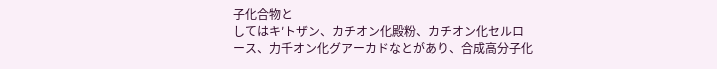子化合物と
してはキ′トザン、カチオン化殿粉、カチオン化セルロ
ース、力千オン化グアーカドなとがあり、合成高分子化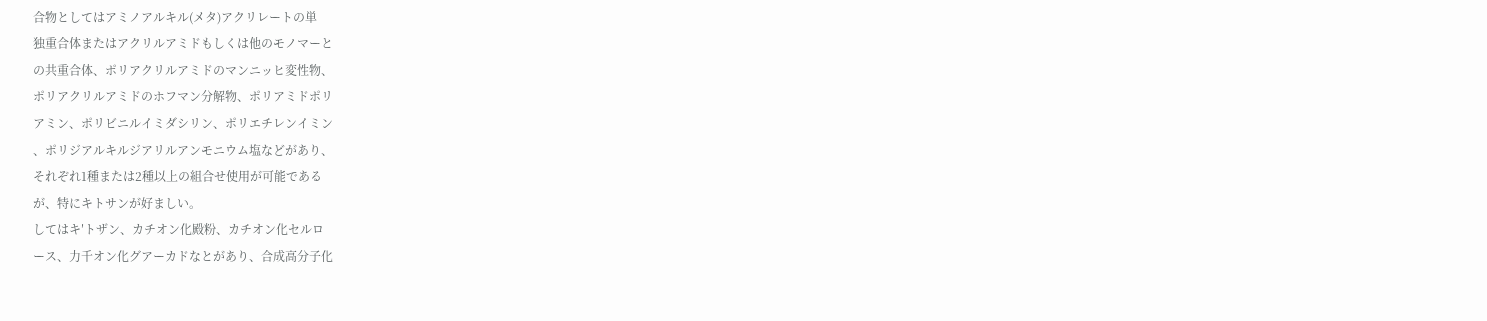合物としてはアミノアルキル(メタ)アクリレートの単
独重合体またはアクリルアミドもしくは他のモノマーと
の共重合体、ポリアクリルアミドのマンニッヒ変性物、
ポリアクリルアミドのホフマン分解物、ポリアミドポリ
アミン、ポリビニルイミダシリン、ポリエチレンイミン
、ポリジアルキルジアリルアンモニウム塩などがあり、
それぞれ1種または2種以上の組合せ使用が可能である
が、特にキトサンが好ましい。
してはキ′トザン、カチオン化殿粉、カチオン化セルロ
ース、力千オン化グアーカドなとがあり、合成高分子化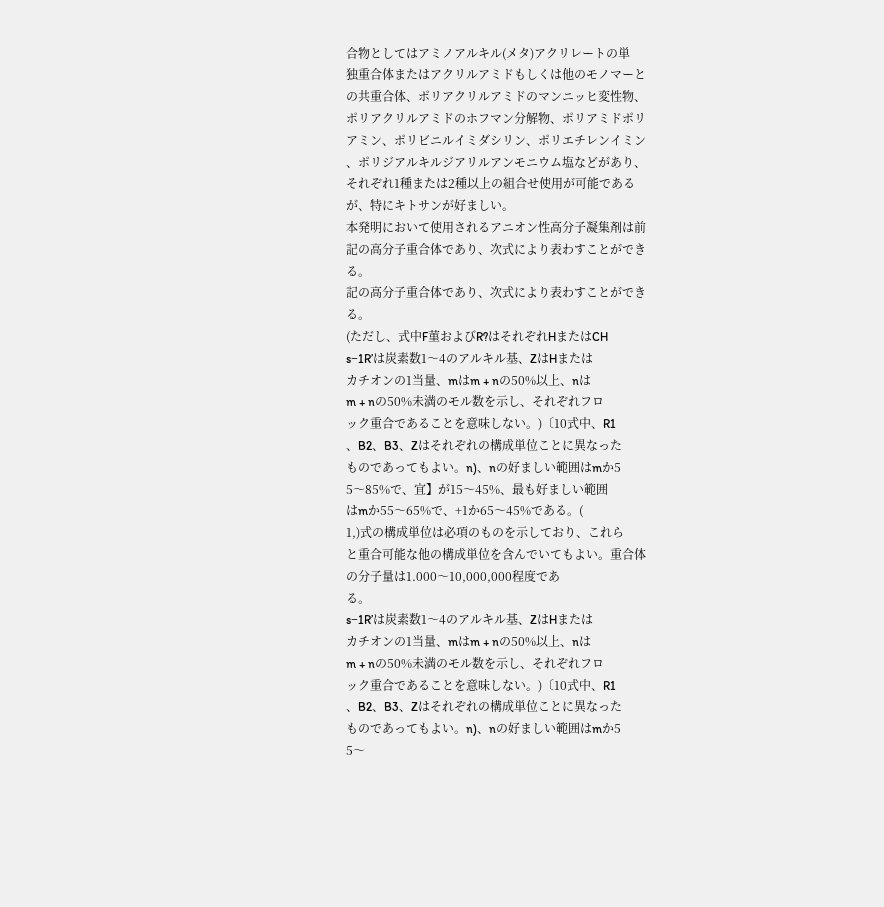合物としてはアミノアルキル(メタ)アクリレートの単
独重合体またはアクリルアミドもしくは他のモノマーと
の共重合体、ポリアクリルアミドのマンニッヒ変性物、
ポリアクリルアミドのホフマン分解物、ポリアミドポリ
アミン、ポリビニルイミダシリン、ポリエチレンイミン
、ポリジアルキルジアリルアンモニウム塩などがあり、
それぞれ1種または2種以上の組合せ使用が可能である
が、特にキトサンが好ましい。
本発明において使用されるアニオン性高分子凝集剤は前
記の高分子重合体であり、次式により表わすことができ
る。
記の高分子重合体であり、次式により表わすことができ
る。
(ただし、式中F菫およびR?はそれぞれHまたはCH
s−1R’は炭素数1〜4のアルキル基、ZはHまたは
カチオンの1当量、mはm + nの50%以上、nは
m + nの50%未満のモル数を示し、それぞれフロ
ック重合であることを意味しない。)〔10式中、R1
、B2、B3、Zはそれぞれの構成単位ことに異なった
ものであってもよい。n)、nの好ましい範囲はmか5
5〜85%で、宜】が15〜45%、最も好ましい範囲
はmか55〜65%で、+1か65〜45%である。(
1,)式の構成単位は必項のものを示しており、これら
と重合可能な他の構成単位を含んでいてもよい。重合体
の分子量は1.000〜10,000,000程度であ
る。
s−1R’は炭素数1〜4のアルキル基、ZはHまたは
カチオンの1当量、mはm + nの50%以上、nは
m + nの50%未満のモル数を示し、それぞれフロ
ック重合であることを意味しない。)〔10式中、R1
、B2、B3、Zはそれぞれの構成単位ことに異なった
ものであってもよい。n)、nの好ましい範囲はmか5
5〜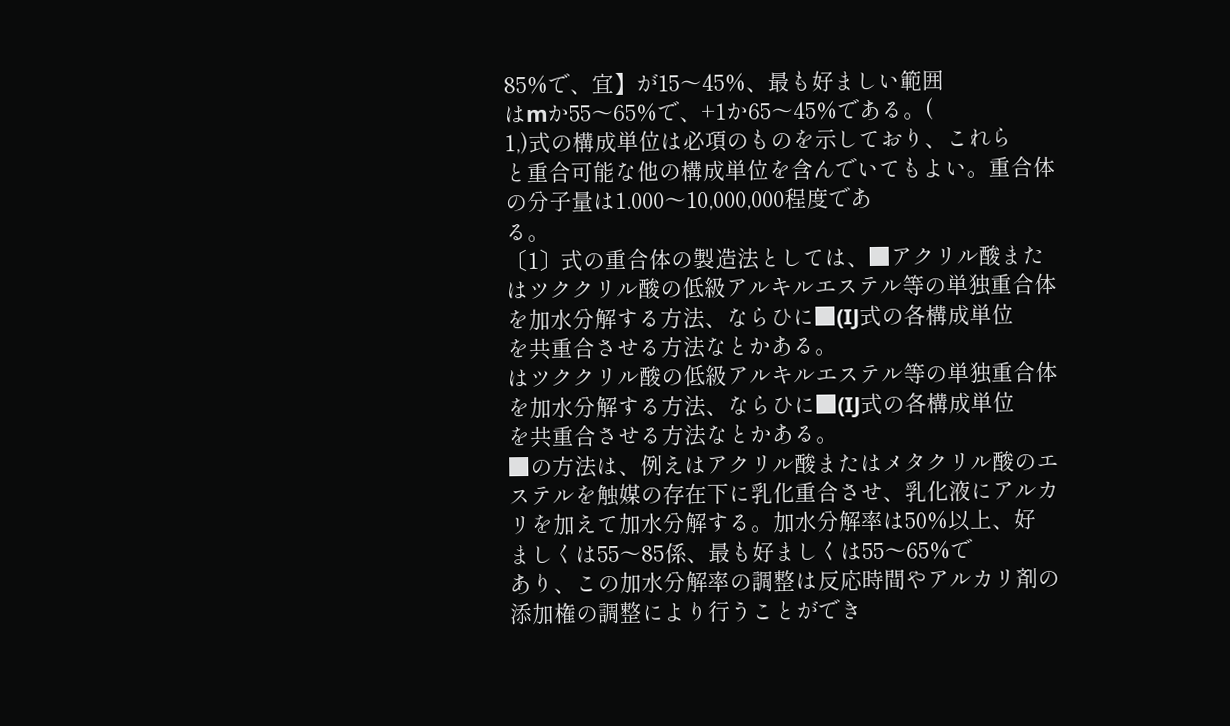85%で、宜】が15〜45%、最も好ましい範囲
はmか55〜65%で、+1か65〜45%である。(
1,)式の構成単位は必項のものを示しており、これら
と重合可能な他の構成単位を含んでいてもよい。重合体
の分子量は1.000〜10,000,000程度であ
る。
〔1〕式の重合体の製造法としては、■アクリル酸また
はツククリル酸の低級アルキルエステル等の単独重合体
を加水分解する方法、ならひに■(IJ式の各構成単位
を共重合させる方法なとかある。
はツククリル酸の低級アルキルエステル等の単独重合体
を加水分解する方法、ならひに■(IJ式の各構成単位
を共重合させる方法なとかある。
■の方法は、例えはアクリル酸またはメタクリル酸のエ
ステルを触媒の存在下に乳化重合させ、乳化液にアルカ
リを加えて加水分解する。加水分解率は50%以上、好
ましくは55〜85係、最も好ましくは55〜65%で
あり、この加水分解率の調整は反応時間やアルカリ剤の
添加権の調整により行うことができ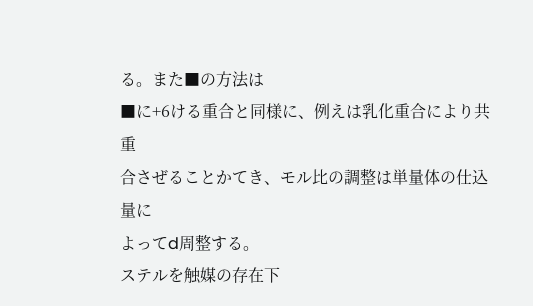る。また■の方法は
■に+6ける重合と同様に、例えは乳化重合により共重
合さぜることかてき、モル比の調整は単量体の仕込量に
よってd周整する。
ステルを触媒の存在下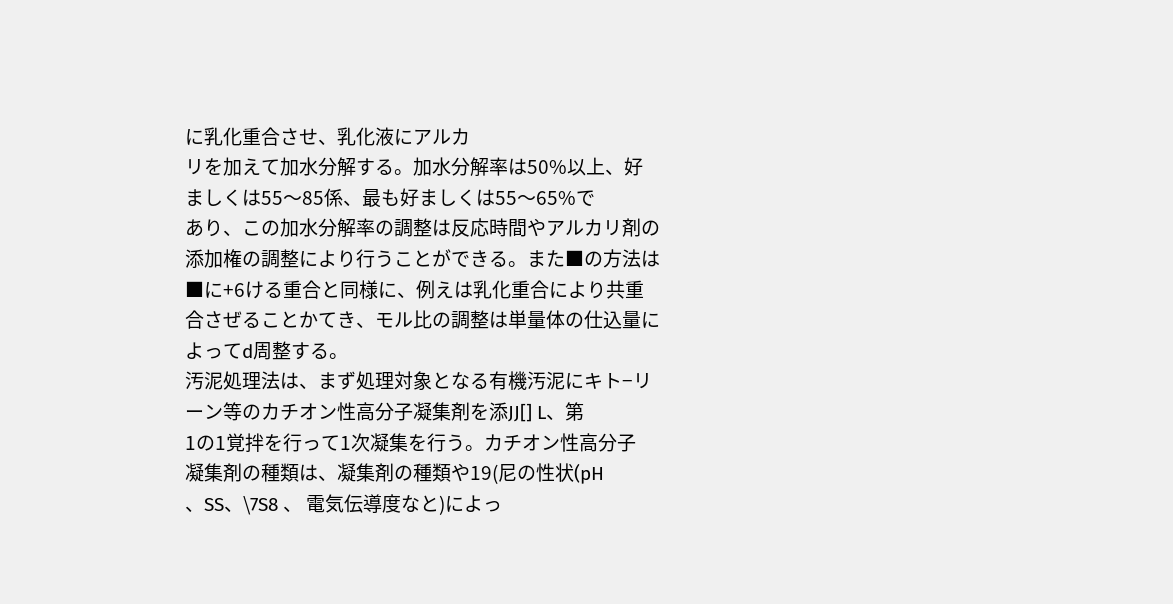に乳化重合させ、乳化液にアルカ
リを加えて加水分解する。加水分解率は50%以上、好
ましくは55〜85係、最も好ましくは55〜65%で
あり、この加水分解率の調整は反応時間やアルカリ剤の
添加権の調整により行うことができる。また■の方法は
■に+6ける重合と同様に、例えは乳化重合により共重
合さぜることかてき、モル比の調整は単量体の仕込量に
よってd周整する。
汚泥処理法は、まず処理対象となる有機汚泥にキト−リ
ーン等のカチオン性高分子凝集剤を添JJ[] L、第
1の1覚拌を行って1次凝集を行う。カチオン性高分子
凝集剤の種類は、凝集剤の種類や19(尼の性状(pH
、SS、\7S8 、 電気伝導度なと)によっ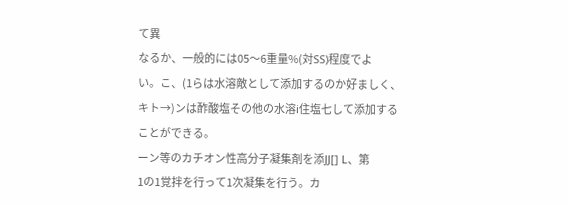て異
なるか、一般的には05〜6重量%(対SS)程度でよ
い。こ、(1らは水溶敵として添加するのか好ましく、
キト→)ンは酢酸塩その他の水溶i住塩七して添加する
ことができる。
ーン等のカチオン性高分子凝集剤を添JJ[] L、第
1の1覚拌を行って1次凝集を行う。カ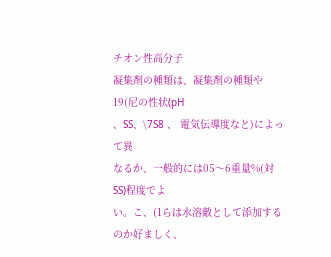チオン性高分子
凝集剤の種類は、凝集剤の種類や19(尼の性状(pH
、SS、\7S8 、 電気伝導度なと)によって異
なるか、一般的には05〜6重量%(対SS)程度でよ
い。こ、(1らは水溶敵として添加するのか好ましく、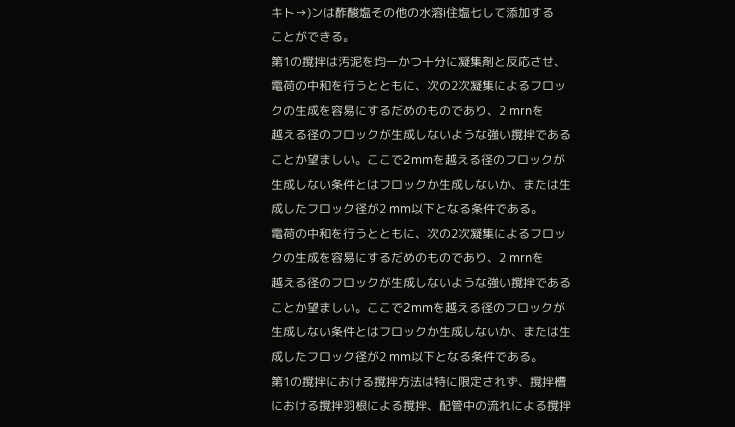キト→)ンは酢酸塩その他の水溶i住塩七して添加する
ことができる。
第1の撹拌は汚泥を均一かつ十分に凝集剤と反応させ、
電荷の中和を行うとともに、次の2次凝集によるフロッ
クの生成を容易にするだめのものであり、2 mrnを
越える径のフロックが生成しないような強い撹拌である
ことか望ましい。ここで2mmを越える径のフロックが
生成しない条件とはフロックか生成しないか、または生
成したフロック径が2 mm以下となる条件である。
電荷の中和を行うとともに、次の2次凝集によるフロッ
クの生成を容易にするだめのものであり、2 mrnを
越える径のフロックが生成しないような強い撹拌である
ことか望ましい。ここで2mmを越える径のフロックが
生成しない条件とはフロックか生成しないか、または生
成したフロック径が2 mm以下となる条件である。
第1の撹拌における撹拌方法は特に限定されず、撹拌槽
における撹拌羽根による撹拌、配管中の流れによる撹拌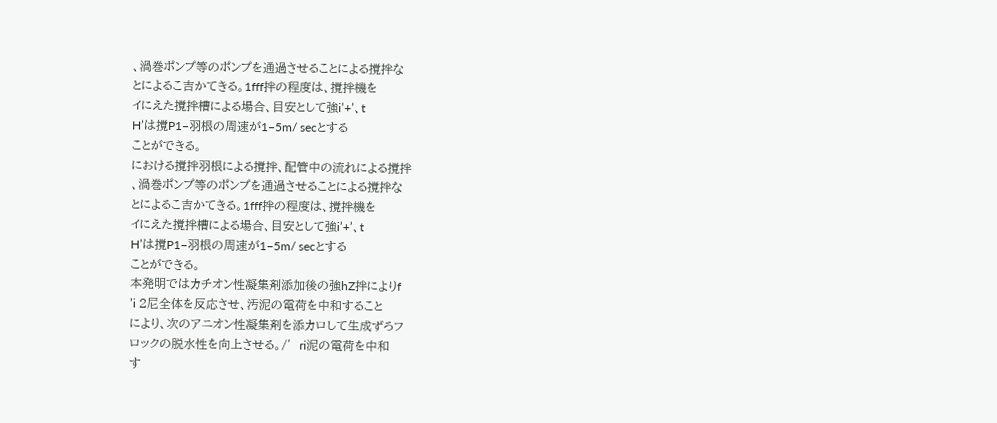、渦巻ポンプ等のポンプを通過させることによる撹拌な
とによるこ吉かてきる。1fff拌の程度は、撹拌機を
イにえた撹拌槽による場合、目安として強i’+’、t
H’は撹P1−羽根の周速が1−5m/ secとする
ことができる。
における撹拌羽根による撹拌、配管中の流れによる撹拌
、渦巻ポンプ等のポンプを通過させることによる撹拌な
とによるこ吉かてきる。1fff拌の程度は、撹拌機を
イにえた撹拌槽による場合、目安として強i’+’、t
H’は撹P1−羽根の周速が1−5m/ secとする
ことができる。
本発明ではカチオン性凝集剤添加後の強hZ拌によりf
’i 2尼全体を反応させ、汚泥の電荷を中和すること
により、次のアニオン性凝集剤を添カロして生成ずろフ
ロックの脱水性を向上させる。/′ri泥の電荷を中和
す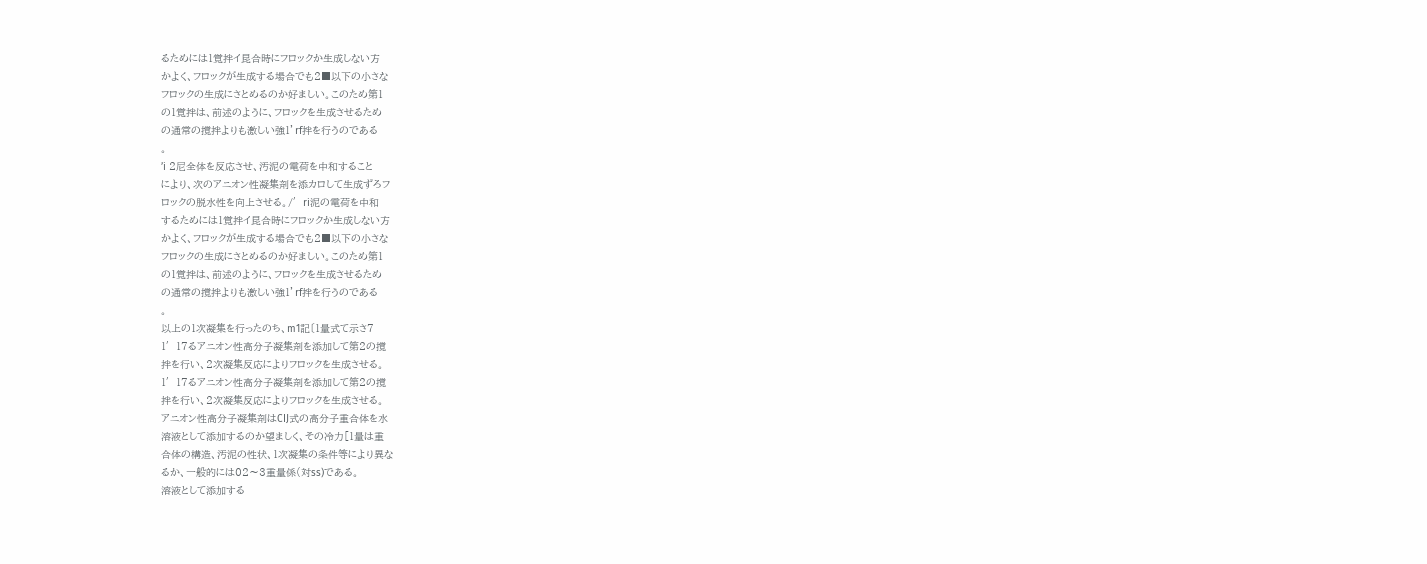るためには1覚拌イ昆合時にフロックか生成しない方
かよく、フロックが生成する場合でも2■以下の小さな
フロックの生成にさとめるのか好ましい。このため第1
の1覚拌は、前述のように、フロックを生成させるため
の通常の撹拌よりも激しい強1’rf拌を行うのである
。
’i 2尼全体を反応させ、汚泥の電荷を中和すること
により、次のアニオン性凝集剤を添カロして生成ずろフ
ロックの脱水性を向上させる。/′ri泥の電荷を中和
するためには1覚拌イ昆合時にフロックか生成しない方
かよく、フロックが生成する場合でも2■以下の小さな
フロックの生成にさとめるのか好ましい。このため第1
の1覚拌は、前述のように、フロックを生成させるため
の通常の撹拌よりも激しい強1’rf拌を行うのである
。
以上の1次凝集を行ったのち、m1記〔1量式て示さ7
1′17るアニオン性高分子凝集剤を添加して第2の撹
拌を行い、2次凝集反応によりフロックを生成させる。
1′17るアニオン性高分子凝集剤を添加して第2の撹
拌を行い、2次凝集反応によりフロックを生成させる。
アニオン性高分子凝集剤はCIJ式の高分子重合体を水
溶液として添加するのか望ましく、その冷力[1量は重
合体の構造、汚泥の性状、1次凝集の条件等により異な
るか、一般的には02〜3重量係(対ss)である。
溶液として添加する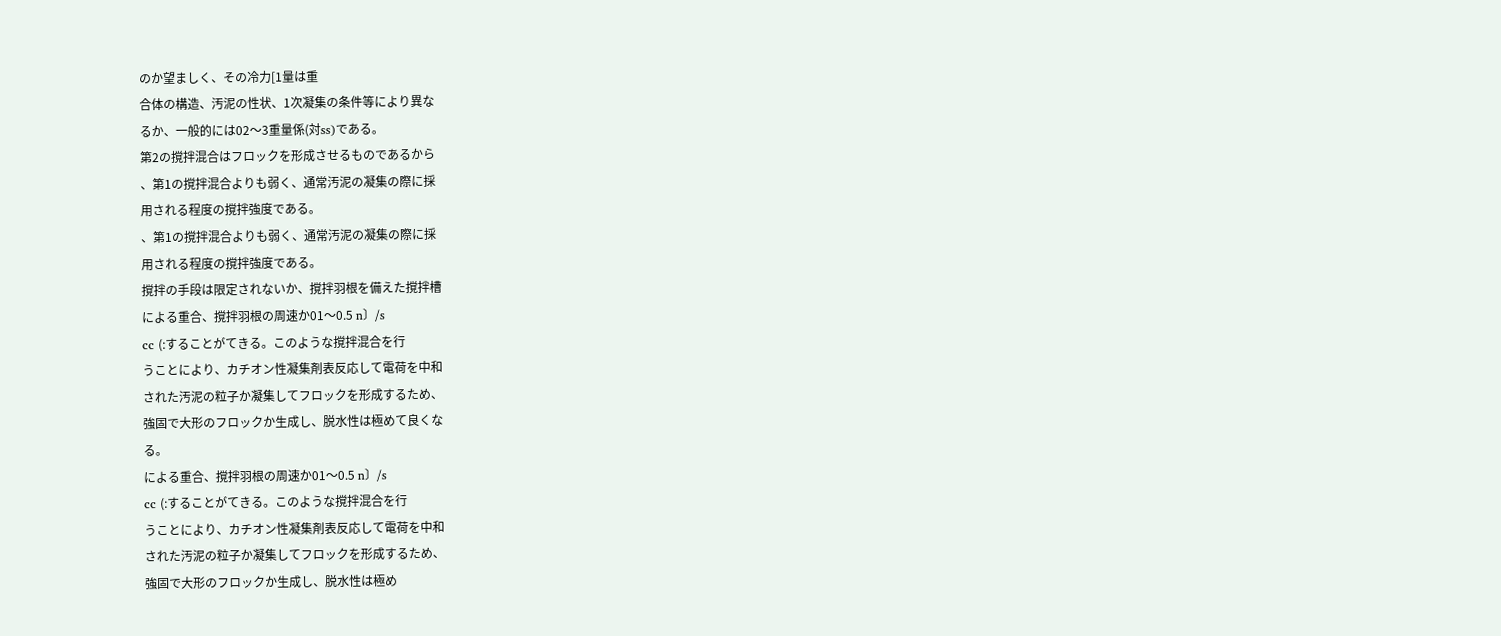のか望ましく、その冷力[1量は重
合体の構造、汚泥の性状、1次凝集の条件等により異な
るか、一般的には02〜3重量係(対ss)である。
第2の撹拌混合はフロックを形成させるものであるから
、第1の撹拌混合よりも弱く、通常汚泥の凝集の際に採
用される程度の撹拌強度である。
、第1の撹拌混合よりも弱く、通常汚泥の凝集の際に採
用される程度の撹拌強度である。
撹拌の手段は限定されないか、撹拌羽根を備えた撹拌槽
による重合、撹拌羽根の周速か01〜0.5 n〕/s
cc (:することがてきる。このような撹拌混合を行
うことにより、カチオン性凝集剤表反応して電荷を中和
された汚泥の粒子か凝集してフロックを形成するため、
強固で大形のフロックか生成し、脱水性は極めて良くな
る。
による重合、撹拌羽根の周速か01〜0.5 n〕/s
cc (:することがてきる。このような撹拌混合を行
うことにより、カチオン性凝集剤表反応して電荷を中和
された汚泥の粒子か凝集してフロックを形成するため、
強固で大形のフロックか生成し、脱水性は極め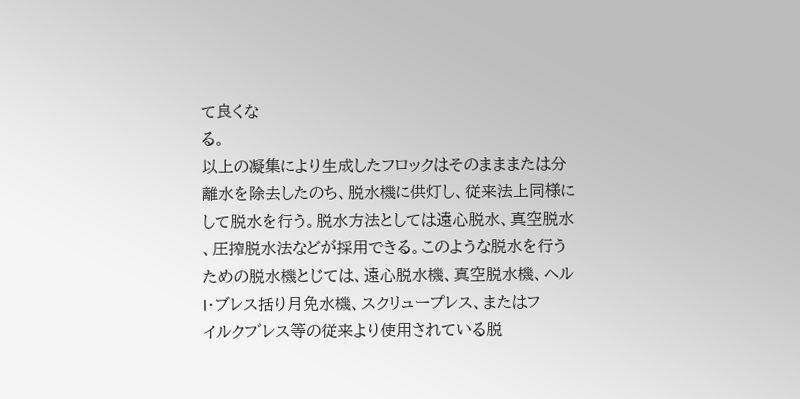て良くな
る。
以上の凝集により生成したフロックはそのまままたは分
離水を除去したのち、脱水機に供灯し、従来法上同様に
して脱水を行う。脱水方法としては遠心脱水、真空脱水
、圧搾脱水法などが採用できる。このような脱水を行う
ための脱水機とじては、遠心脱水機、真空脱水機、ヘル
l・ブレス括り月免水機、スクリュープレス、またはフ
イルクフ゛レス等の従来より使用されている脱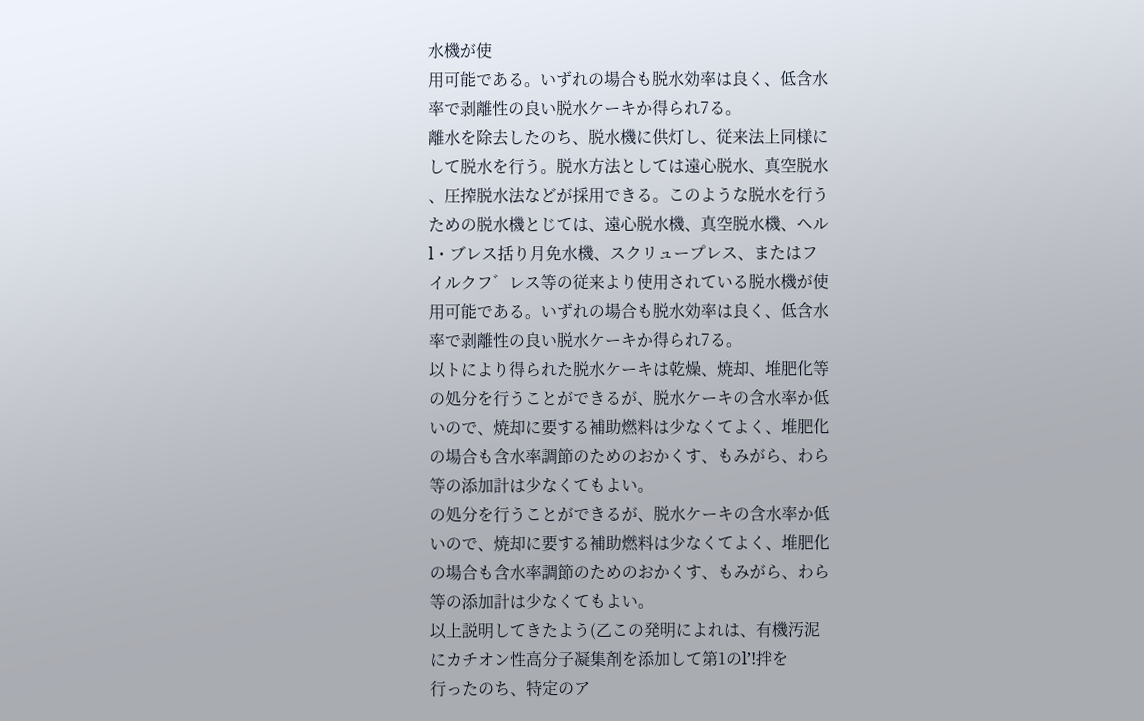水機が使
用可能である。いずれの場合も脱水効率は良く、低含水
率で剥離性の良い脱水ケーキか得られ7る。
離水を除去したのち、脱水機に供灯し、従来法上同様に
して脱水を行う。脱水方法としては遠心脱水、真空脱水
、圧搾脱水法などが採用できる。このような脱水を行う
ための脱水機とじては、遠心脱水機、真空脱水機、ヘル
l・ブレス括り月免水機、スクリュープレス、またはフ
イルクフ゛レス等の従来より使用されている脱水機が使
用可能である。いずれの場合も脱水効率は良く、低含水
率で剥離性の良い脱水ケーキか得られ7る。
以トにより得られた脱水ケーキは乾燥、焼却、堆肥化等
の処分を行うことができるが、脱水ケーキの含水率か低
いので、焼却に要する補助燃料は少なくてよく、堆肥化
の場合も含水率調節のためのおかくす、もみがら、わら
等の添加計は少なくてもよい。
の処分を行うことができるが、脱水ケーキの含水率か低
いので、焼却に要する補助燃料は少なくてよく、堆肥化
の場合も含水率調節のためのおかくす、もみがら、わら
等の添加計は少なくてもよい。
以上説明してきたよう(乙この発明によれは、有機汚泥
にカチオン性高分子凝集剤を添加して第1のl’!拌を
行ったのち、特定のア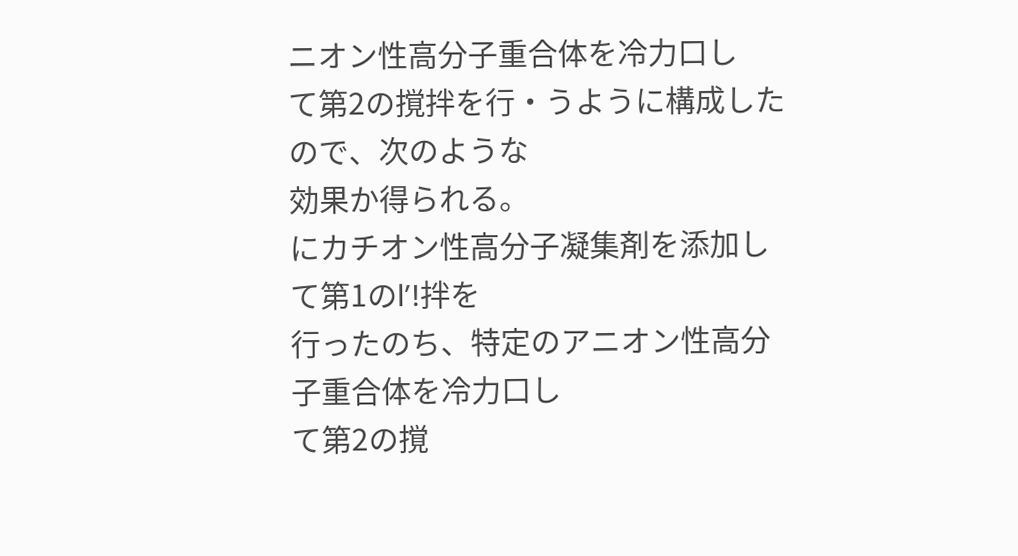ニオン性高分子重合体を冷力口し
て第2の撹拌を行・うように構成したので、次のような
効果か得られる。
にカチオン性高分子凝集剤を添加して第1のl’!拌を
行ったのち、特定のアニオン性高分子重合体を冷力口し
て第2の撹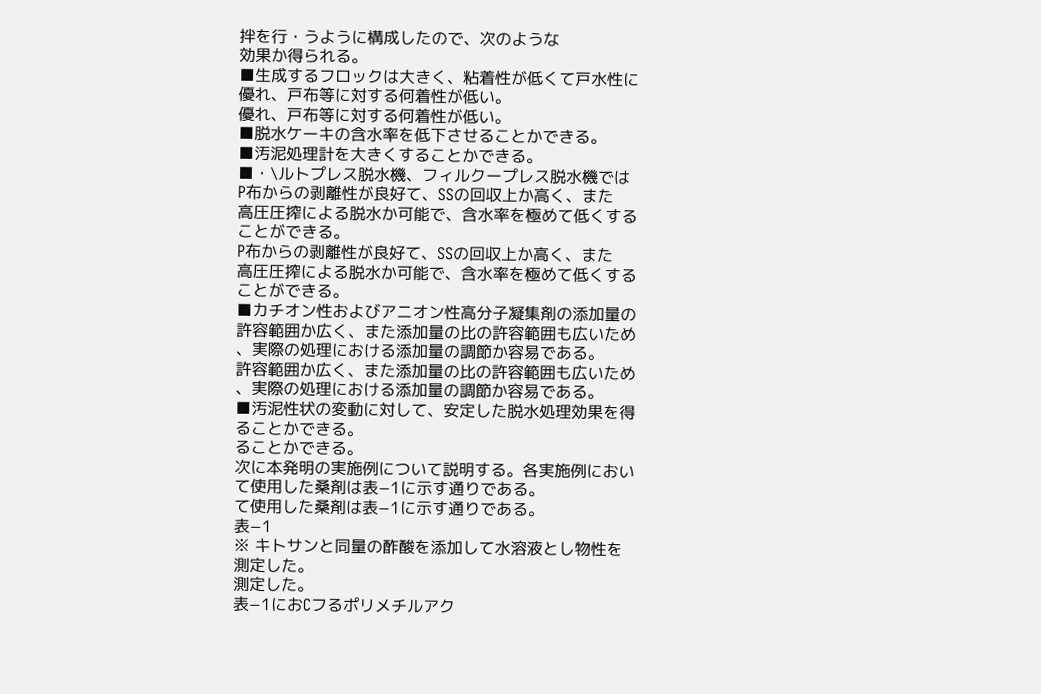拌を行・うように構成したので、次のような
効果か得られる。
■生成するフロックは大きく、粘着性が低くて戸水性に
優れ、戸布等に対する何着性が低い。
優れ、戸布等に対する何着性が低い。
■脱水ケーキの含水率を低下させることかできる。
■汚泥処理計を大きくすることかできる。
■・\ルトプレス脱水機、フィルクープレス脱水機では
P布からの剥離性が良好て、SSの回収上か高く、また
高圧圧搾による脱水か可能で、含水率を極めて低くする
ことができる。
P布からの剥離性が良好て、SSの回収上か高く、また
高圧圧搾による脱水か可能で、含水率を極めて低くする
ことができる。
■カチオン性およびアニオン性高分子凝集剤の添加量の
許容範囲か広く、また添加量の比の許容範囲も広いため
、実際の処理における添加量の調節か容易である。
許容範囲か広く、また添加量の比の許容範囲も広いため
、実際の処理における添加量の調節か容易である。
■汚泥性状の変動に対して、安定した脱水処理効果を得
ることかできる。
ることかできる。
次に本発明の実施例について説明する。各実施例におい
て使用した桑剤は表−1に示す通りである。
て使用した桑剤は表−1に示す通りである。
表−1
※ キトサンと同量の酢酸を添加して水溶液とし物性を
測定した。
測定した。
表−1におCフるポリメチルアク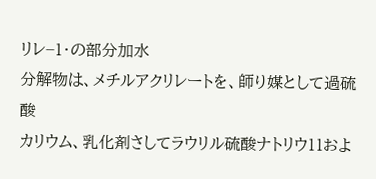リレ−1・の部分加水
分解物は、メチルアクリレートを、師り媒として過硫酸
カリウム、乳化剤さしてラウリル硫酸ナトリウ11およ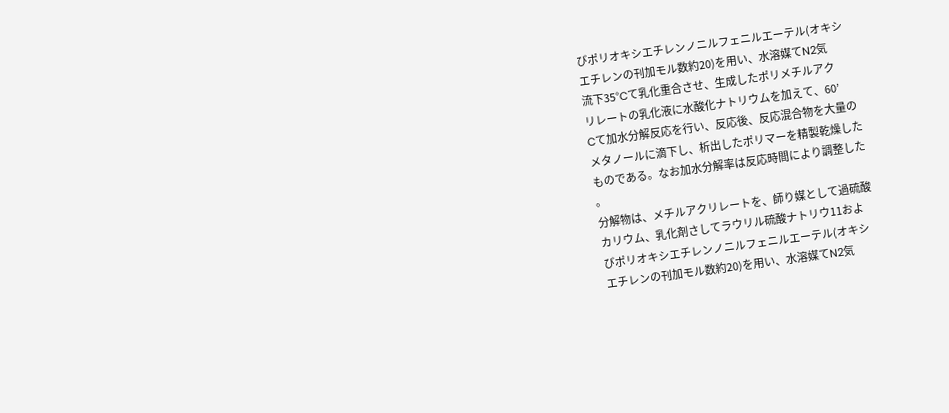びポリオキシエチレンノニルフェニルエーテル(オキシ
エチレンの刊加モル数約20)を用い、水溶媒てN2気
流下35°Cて乳化重合させ、生成したポリメチルアク
リレートの乳化液に水酸化ナトリウムを加えて、60’
Cて加水分解反応を行い、反応後、反応混合物を大量の
メタノールに滴下し、析出したポリマーを精製乾燥した
ものである。なお加水分解率は反応時間により調整した
。
分解物は、メチルアクリレートを、師り媒として過硫酸
カリウム、乳化剤さしてラウリル硫酸ナトリウ11およ
びポリオキシエチレンノニルフェニルエーテル(オキシ
エチレンの刊加モル数約20)を用い、水溶媒てN2気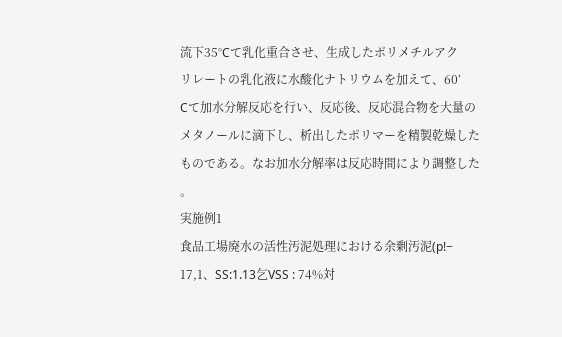流下35°Cて乳化重合させ、生成したポリメチルアク
リレートの乳化液に水酸化ナトリウムを加えて、60’
Cて加水分解反応を行い、反応後、反応混合物を大量の
メタノールに滴下し、析出したポリマーを精製乾燥した
ものである。なお加水分解率は反応時間により調整した
。
実施例1
食品工場廃水の活性汚泥処理における余剰汚泥(p!−
17,1、SS:1.13乞VSS : 74%対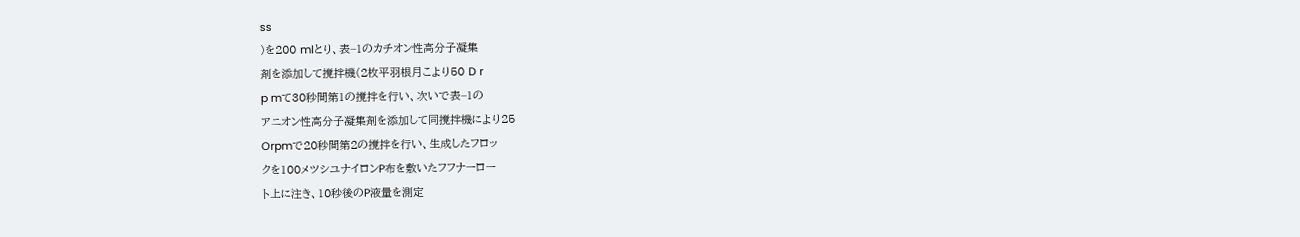ss
)を200 mlとり、表−1のカチオン性高分子凝集
剤を添加して撹拌機(2枚平羽根月こより50 D r
p mて30秒間第1の撹拌を行い、次いで表−1の
アニオン性高分子凝集剤を添加して同撹拌機により25
Orpmで20秒間第2の撹拌を行い、生成したフロッ
クを100メツシユナイロンP布を敷いたフフナーロー
ト上に注き、10秒後のP液量を測定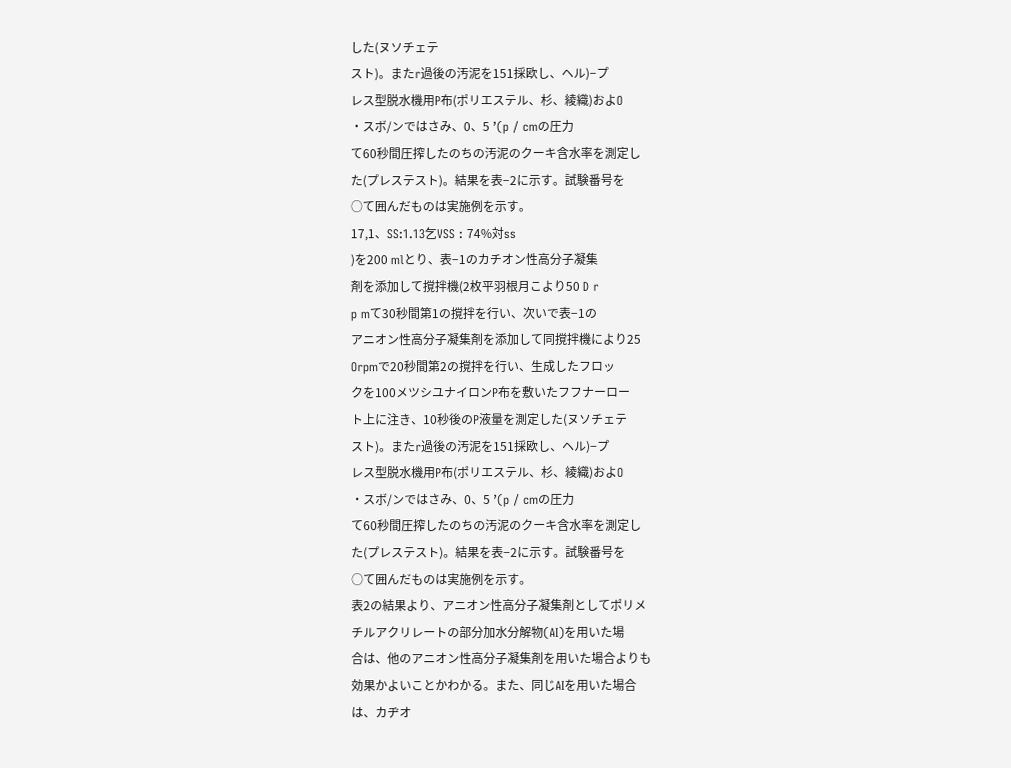した(ヌソチェテ
スト)。またr過後の汚泥を151採欧し、ヘル)−プ
レス型脱水機用P布(ポリエステル、杉、綾織)およO
・スボ/ンではさみ、0、5 ’(p / cmの圧力
て60秒間圧搾したのちの汚泥のクーキ含水率を測定し
た(プレステスト)。結果を表−2に示す。試験番号を
○て囲んだものは実施例を示す。
17,1、SS:1.13乞VSS : 74%対ss
)を200 mlとり、表−1のカチオン性高分子凝集
剤を添加して撹拌機(2枚平羽根月こより50 D r
p mて30秒間第1の撹拌を行い、次いで表−1の
アニオン性高分子凝集剤を添加して同撹拌機により25
Orpmで20秒間第2の撹拌を行い、生成したフロッ
クを100メツシユナイロンP布を敷いたフフナーロー
ト上に注き、10秒後のP液量を測定した(ヌソチェテ
スト)。またr過後の汚泥を151採欧し、ヘル)−プ
レス型脱水機用P布(ポリエステル、杉、綾織)およO
・スボ/ンではさみ、0、5 ’(p / cmの圧力
て60秒間圧搾したのちの汚泥のクーキ含水率を測定し
た(プレステスト)。結果を表−2に示す。試験番号を
○て囲んだものは実施例を示す。
表2の結果より、アニオン性高分子凝集剤としてポリメ
チルアクリレートの部分加水分解物(AI)を用いた場
合は、他のアニオン性高分子凝集剤を用いた場合よりも
効果かよいことかわかる。また、同じAIを用いた場合
は、カヂオ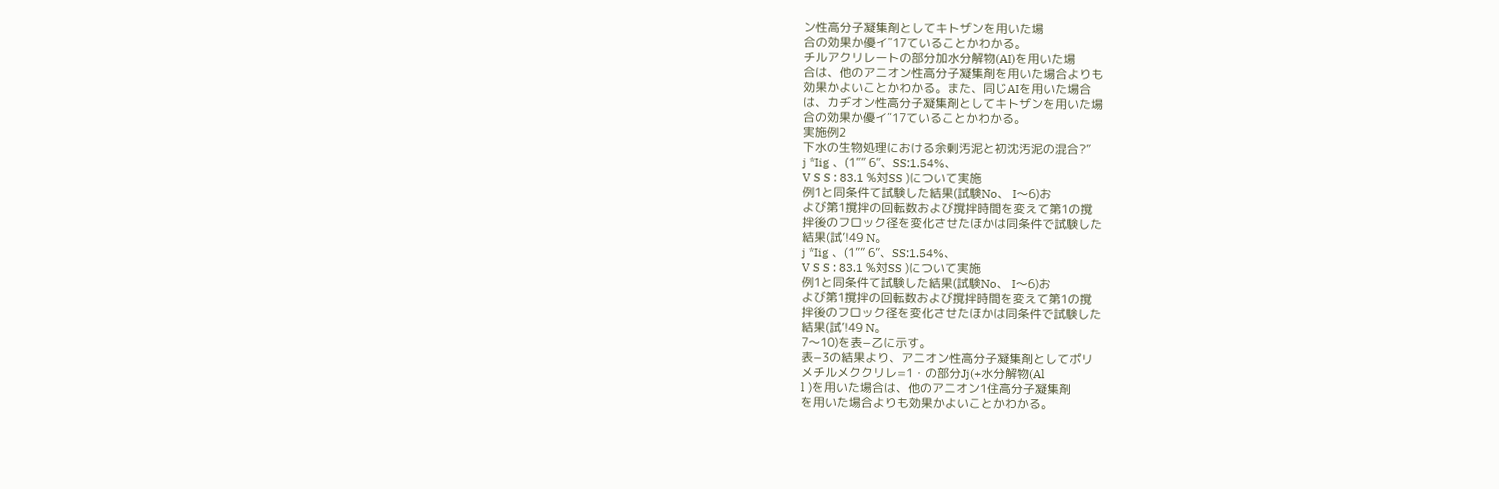ン性高分子凝集剤としてキトザンを用いた場
合の効果か優イ″17ていることかわかる。
チルアクリレートの部分加水分解物(AI)を用いた場
合は、他のアニオン性高分子凝集剤を用いた場合よりも
効果かよいことかわかる。また、同じAIを用いた場合
は、カヂオン性高分子凝集剤としてキトザンを用いた場
合の効果か優イ″17ていることかわかる。
実施例2
下水の生物処理における余剰汚泥と初沈汚泥の混合?”
j *Iig 、(1”” 6”、SS:1.54%、
V S S : 83.1 %対SS )について実施
例1と同条件て試験した結果(試験No、 I〜6)お
よび第1撹拌の回転数および撹拌時間を変えて第1の撹
拌後のフロック径を変化させたほかは同条件で試験した
結果(試’!49 N。
j *Iig 、(1”” 6”、SS:1.54%、
V S S : 83.1 %対SS )について実施
例1と同条件て試験した結果(試験No、 I〜6)お
よび第1撹拌の回転数および撹拌時間を変えて第1の撹
拌後のフロック径を変化させたほかは同条件で試験した
結果(試’!49 N。
7〜10)を表−乙に示す。
表−3の結果より、アニオン性高分子凝集剤としてポリ
メチルメククリレ=1・の部分Jj(+水分解物(Al
l )を用いた場合は、他のアニオン1住高分子凝集剤
を用いた場合よりも効果かよいことかわかる。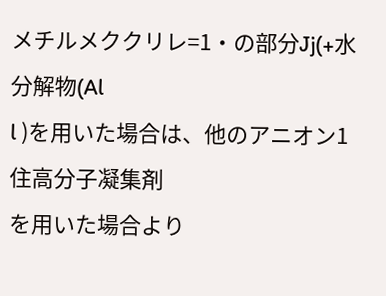メチルメククリレ=1・の部分Jj(+水分解物(Al
l )を用いた場合は、他のアニオン1住高分子凝集剤
を用いた場合より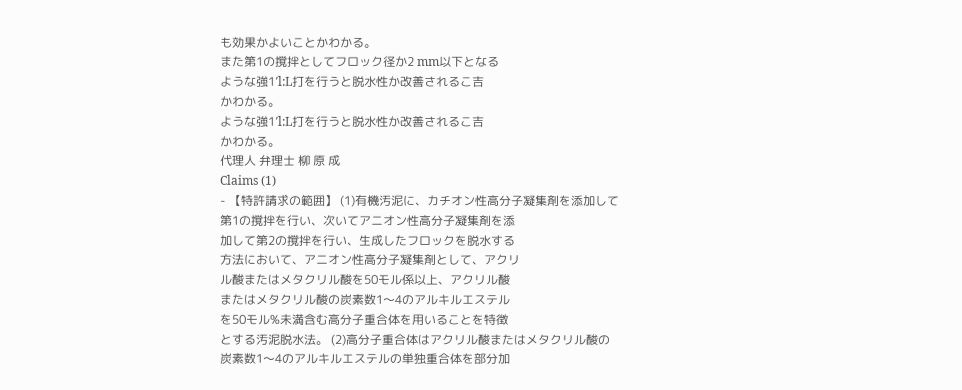も効果かよいことかわかる。
また第1の撹拌としてフロック径か2 mm以下となる
ような強1’l:L打を行うと脱水性か改善されるこ吉
かわかる。
ような強1’l:L打を行うと脱水性か改善されるこ吉
かわかる。
代理人 弁理士 柳 原 成
Claims (1)
- 【特許請求の範囲】 (1)有機汚泥に、カチオン性高分子凝集剤を添加して
第1の撹拌を行い、次いてアニオン性高分子凝集剤を添
加して第2の撹拌を行い、生成したフロックを脱水する
方法において、アニオン性高分子凝集剤として、アクリ
ル酸またはメタクリル酸を50モル係以上、アクリル酸
またはメタクリル酸の炭素数1〜4のアルキルエステル
を50モル%未満含む高分子重合体を用いることを特徴
とする汚泥脱水法。 (2)高分子重合体はアクリル酸またはメタクリル酸の
炭素数1〜4のアルキルエステルの単独重合体を部分加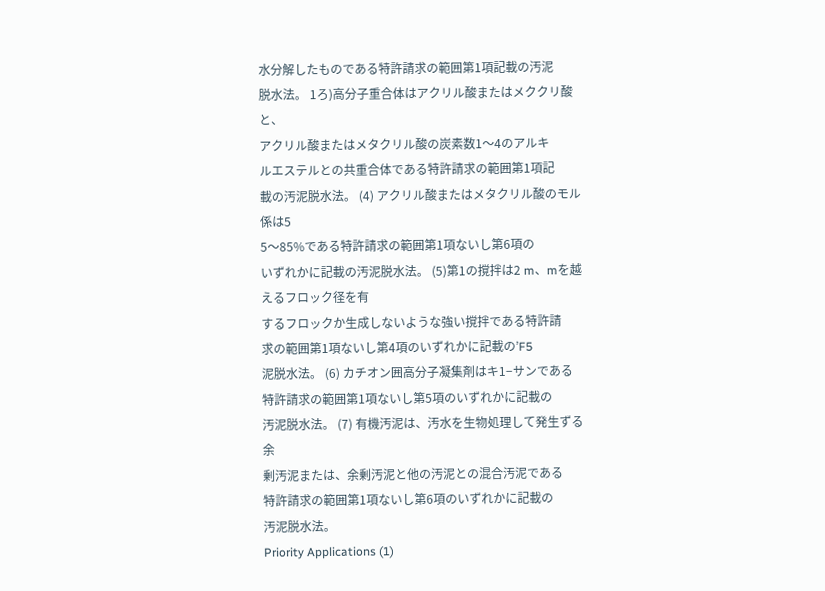水分解したものである特許請求の範囲第1項記載の汚泥
脱水法。 1ろ)高分子重合体はアクリル酸またはメククリ酸と、
アクリル酸またはメタクリル酸の炭素数1〜4のアルキ
ルエステルとの共重合体である特許請求の範囲第1項記
載の汚泥脱水法。 (4) アクリル酸またはメタクリル酸のモル係は5
5〜85%である特許請求の範囲第1項ないし第6項の
いずれかに記載の汚泥脱水法。 (5)第1の撹拌は2 m、mを越えるフロック径を有
するフロックか生成しないような強い撹拌である特許請
求の範囲第1項ないし第4項のいずれかに記載の’F5
泥脱水法。 (6) カチオン囲高分子凝集剤はキ1−サンである
特許請求の範囲第1項ないし第5項のいずれかに記載の
汚泥脱水法。 (7) 有機汚泥は、汚水を生物処理して発生ずる余
剰汚泥または、余剰汚泥と他の汚泥との混合汚泥である
特許請求の範囲第1項ないし第6項のいずれかに記載の
汚泥脱水法。
Priority Applications (1)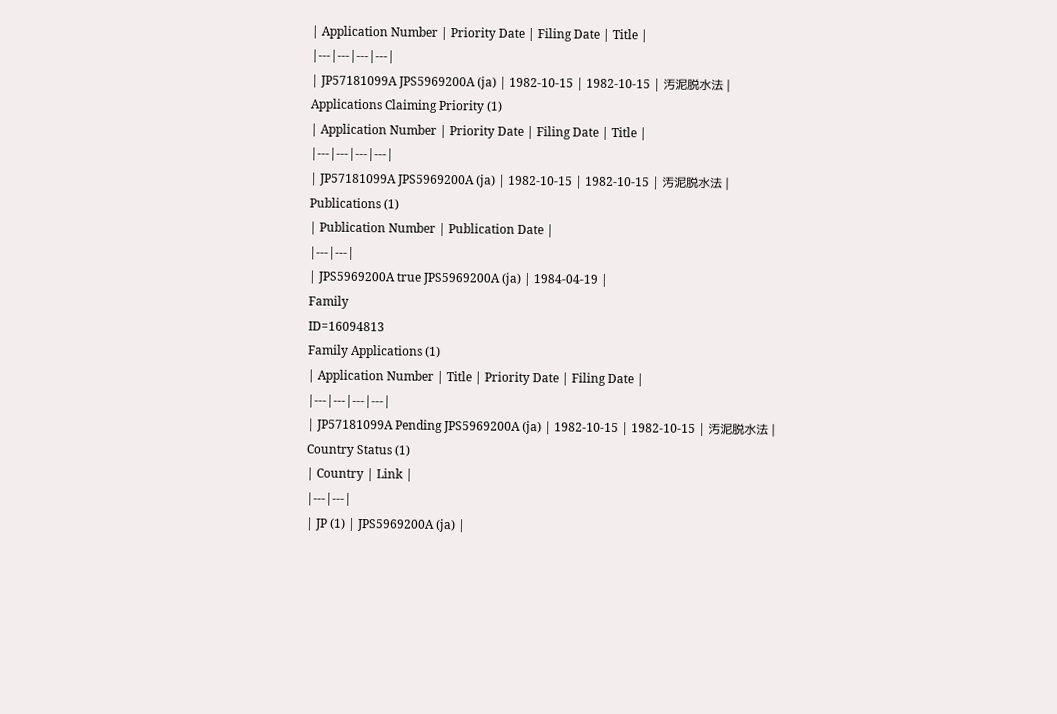| Application Number | Priority Date | Filing Date | Title |
|---|---|---|---|
| JP57181099A JPS5969200A (ja) | 1982-10-15 | 1982-10-15 | 汚泥脱水法 |
Applications Claiming Priority (1)
| Application Number | Priority Date | Filing Date | Title |
|---|---|---|---|
| JP57181099A JPS5969200A (ja) | 1982-10-15 | 1982-10-15 | 汚泥脱水法 |
Publications (1)
| Publication Number | Publication Date |
|---|---|
| JPS5969200A true JPS5969200A (ja) | 1984-04-19 |
Family
ID=16094813
Family Applications (1)
| Application Number | Title | Priority Date | Filing Date |
|---|---|---|---|
| JP57181099A Pending JPS5969200A (ja) | 1982-10-15 | 1982-10-15 | 汚泥脱水法 |
Country Status (1)
| Country | Link |
|---|---|
| JP (1) | JPS5969200A (ja) |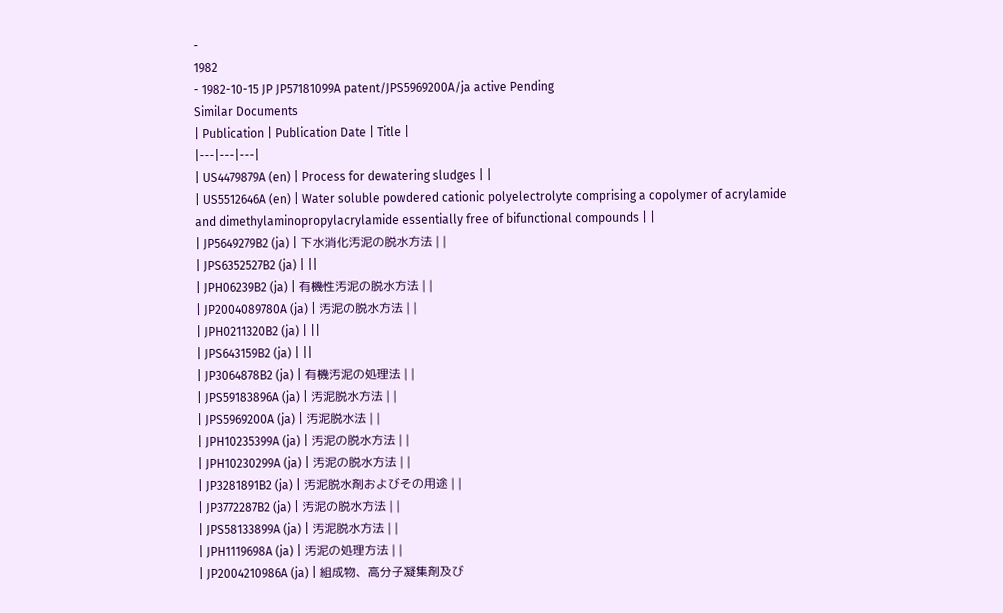-
1982
- 1982-10-15 JP JP57181099A patent/JPS5969200A/ja active Pending
Similar Documents
| Publication | Publication Date | Title |
|---|---|---|
| US4479879A (en) | Process for dewatering sludges | |
| US5512646A (en) | Water soluble powdered cationic polyelectrolyte comprising a copolymer of acrylamide and dimethylaminopropylacrylamide essentially free of bifunctional compounds | |
| JP5649279B2 (ja) | 下水消化汚泥の脱水方法 | |
| JPS6352527B2 (ja) | ||
| JPH06239B2 (ja) | 有機性汚泥の脱水方法 | |
| JP2004089780A (ja) | 汚泥の脱水方法 | |
| JPH0211320B2 (ja) | ||
| JPS643159B2 (ja) | ||
| JP3064878B2 (ja) | 有機汚泥の処理法 | |
| JPS59183896A (ja) | 汚泥脱水方法 | |
| JPS5969200A (ja) | 汚泥脱水法 | |
| JPH10235399A (ja) | 汚泥の脱水方法 | |
| JPH10230299A (ja) | 汚泥の脱水方法 | |
| JP3281891B2 (ja) | 汚泥脱水剤およびその用途 | |
| JP3772287B2 (ja) | 汚泥の脱水方法 | |
| JPS58133899A (ja) | 汚泥脱水方法 | |
| JPH1119698A (ja) | 汚泥の処理方法 | |
| JP2004210986A (ja) | 組成物、高分子凝集剤及び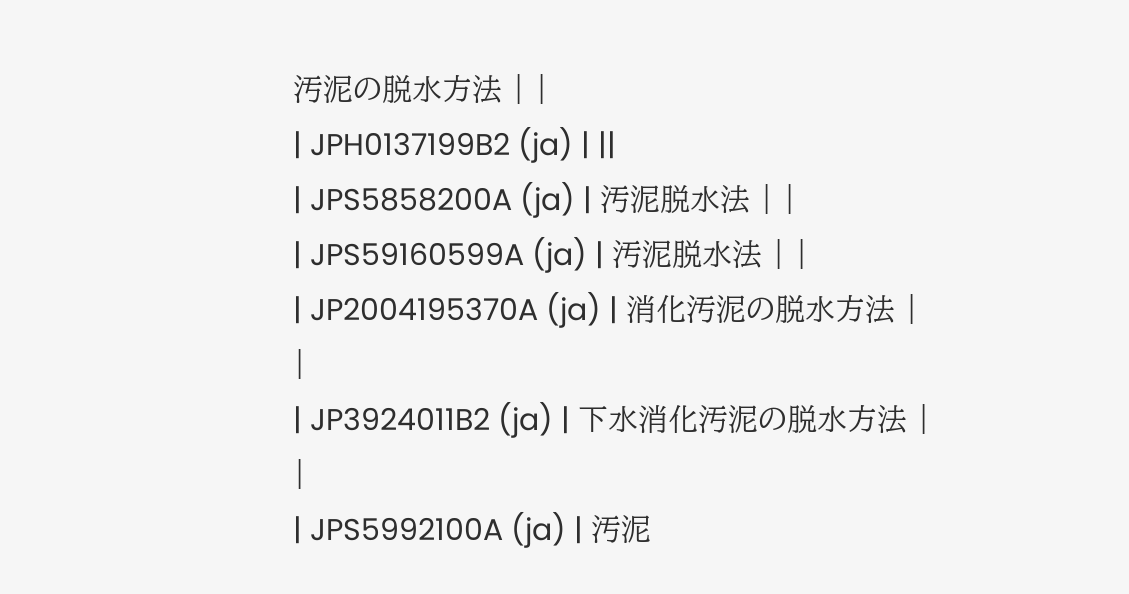汚泥の脱水方法 | |
| JPH0137199B2 (ja) | ||
| JPS5858200A (ja) | 汚泥脱水法 | |
| JPS59160599A (ja) | 汚泥脱水法 | |
| JP2004195370A (ja) | 消化汚泥の脱水方法 | |
| JP3924011B2 (ja) | 下水消化汚泥の脱水方法 | |
| JPS5992100A (ja) | 汚泥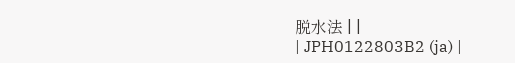脱水法 | |
| JPH0122803B2 (ja) |